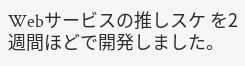Webサービスの推しスケ を2週間ほどで開発しました。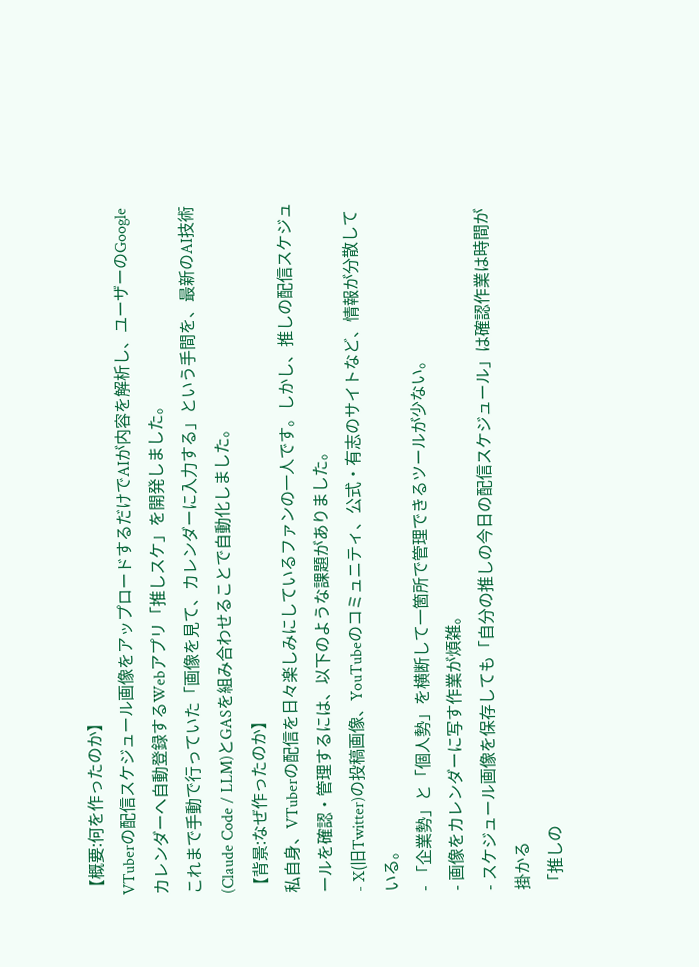【概要:何を作ったのか】
VTuberの配信スケジュール画像をアップロードするだけでAIが内容を解析し、ユーザーのGoogleカレンダーへ自動登録するWebアプリ「推しスケ」を開発しました。
これまで手動で行っていた「画像を見て、カレンダーに入力する」という手間を、最新のAI技術(Claude Code / LLM)とGASを組み合わせることで自動化しました。
【背景:なぜ作ったのか】
私自身、VTuberの配信を日々楽しみにしているファンの一人です。しかし、推しの配信スケジュールを確認・管理するには、以下のような課題がありました。
- X(旧Twitter)の投稿画像、YouTubeのコミュニティ、公式・有志のサイトなど、情報が分散している。
- 「企業勢」と「個人勢」を横断して一箇所で管理できるツールが少ない。
- 画像をカレンダーに写す作業が煩雑。
- スケジュール画像を保存しても「自分の推しの今日の配信スケジュール」は確認作業は時間が掛かる
「推しの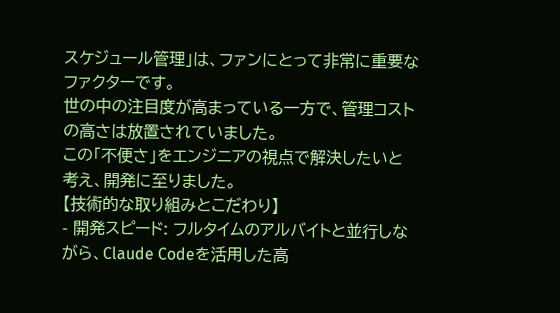スケジュール管理」は、ファンにとって非常に重要なファクターです。
世の中の注目度が高まっている一方で、管理コストの高さは放置されていました。
この「不便さ」をエンジニアの視点で解決したいと考え、開発に至りました。
【技術的な取り組みとこだわり】
- 開発スピード: フルタイムのアルバイトと並行しながら、Claude Codeを活用した高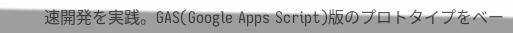速開発を実践。GAS(Google Apps Script)版のプロトタイプをベー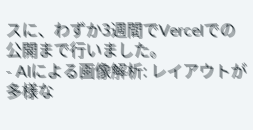スに、わずか3週間でVercelでの公開まで行いました。
- AIによる画像解析: レイアウトが多様な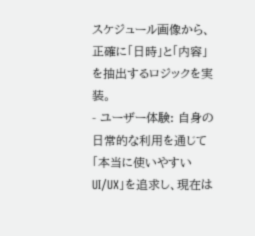スケジュール画像から、正確に「日時」と「内容」を抽出するロジックを実装。
- ユーザー体験: 自身の日常的な利用を通じて「本当に使いやすいUI/UX」を追求し、現在は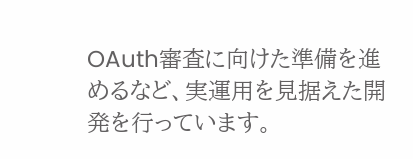OAuth審査に向けた準備を進めるなど、実運用を見据えた開発を行っています。